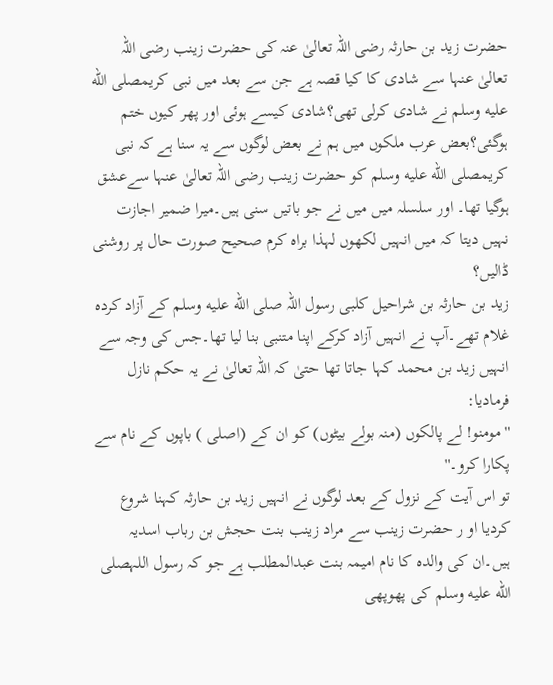حضرت زید بن حارثہ رضی اللہ تعالیٰ عنہ کی حضرت زینب رضی اللہ تعالیٰ عنہا سے شادی کا کیا قصہ ہے جن سے بعد میں نبی کریمصلى الله عليه وسلم نے شادی کرلی تھی؟شادی کیسے ہوئی اور پھر کیوں ختم ہوگئی؟بعض عرب ملکوں میں ہم نے بعض لوگوں سے یہ سنا ہے کہ نبی کریمصلى الله عليه وسلم کو حضرت زینب رضی اللہ تعالیٰ عنہا سےعشق ہوگیا تھا۔ اور سلسلہ میں میں نے جو باتیں سنی ہیں۔میرا ضمیر اجازت نہیں دیتا کہ میں انہیں لکھوں لہذا براہ کرم صحیح صورت حال پر روشنی ڈالیں؟
زید بن حارثہ بن شراحیل کلبی رسول اللہ صلى الله عليه وسلم کے آزاد کردہ غلام تھے۔آپ نے انہیں آزاد کرکے اپنا متنبی بنا لیا تھا۔جس کی وجہ سے انہیں زید بن محمد کہا جاتا تھا حتیٰ کہ اللہ تعالیٰ نے یہ حکم نازل فرمادیا:
''مومنو! لے پالکوں (منہ بولے بیٹوں) کو ان کے (اصلی ) باپوں کے نام سے پکارا کرو۔''
تو اس آیت کے نزول کے بعد لوگوں نے انہیں زید بن حارثہ کہنا شروع کردیا او ر حضرت زینب سے مراد زینب بنت حجش بن رباب اسدیہ ہیں۔ان کی والدہ کا نام امیمہ بنت عبدالمطلب ہے جو کہ رسول اللہصلى الله عليه وسلم کی پھوپھی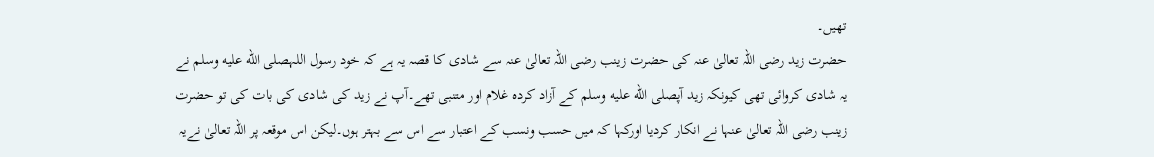تھیں۔
حضرت زید رضی اللہ تعالیٰ عنہ کی حضرت زینب رضی اللہ تعالیٰ عنہ سے شادی کا قصہ یہ ہے کہ خود رسول اللہصلى الله عليه وسلم نے یہ شادی کروائی تھی کیونکہ زید آپصلى الله عليه وسلم کے آزاد کردہ غلام اور متنبی تھے۔آپ نے زید کی شادی کی بات کی تو حضرت زینب رضی اللہ تعالیٰ عنہا نے انکار کردیا اورکہا کہ میں حسب ونسب کے اعتبار سے اس سے بہتر ہوں۔لیکن اس موقعہ پر اللہ تعالیٰ نےیہ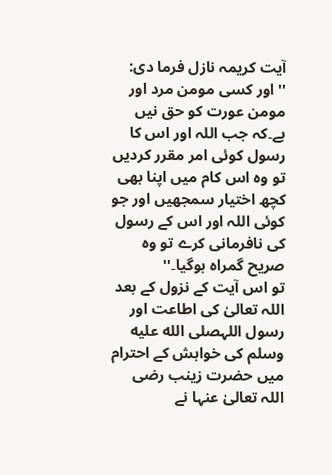آیت کریمہ نازل فرما دی:
''اور کسی مومن مرد اور مومن عورت کو حق نیں ہے۔کہ جب اللہ اور اس کا رسول کوئی امر مقرر کردیں تو وہ اس کام میں اپنا بھی کچھ اختیار سمجھیں اور جو کوئی اللہ اور اس کے رسول کی نافرمانی کرے تو وہ صریح گمراہ ہوگیا۔''
تو اس آیت کے نزول کے بعد اللہ تعالیٰ کی اطاعت اور رسول اللہصلى الله عليه وسلم کی خواہش کے احترام میں حضرت زینب رضی اللہ تعالیٰ عنہا نے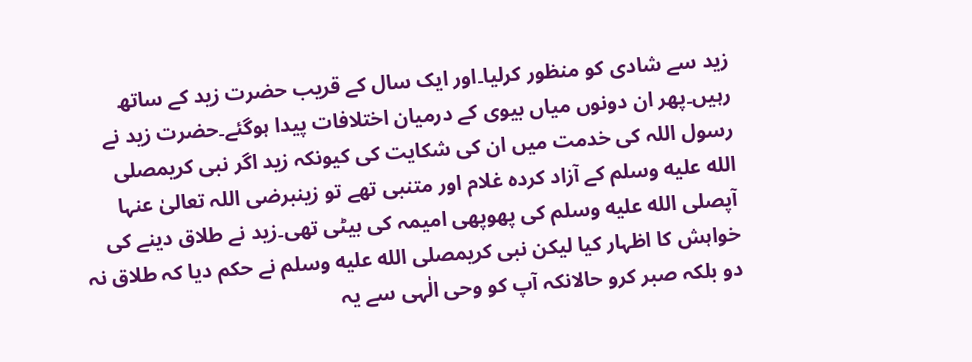زید سے شادی کو منظور کرلیا۔اور ایک سال کے قریب حضرت زید کے ساتھ رہیں۔پھر ان دونوں میاں بیوی کے درمیان اختلافات پیدا ہوگئے۔حضرت زید نے رسول اللہ کی خدمت میں ان کی شکایت کی کیونکہ زید اگر نبی کریمصلى الله عليه وسلم کے آزاد کردہ غلام اور متنبی تھے تو زینبرضی اللہ تعالیٰ عنہا آپصلى الله عليه وسلم کی پھوپھی امیمہ کی بیٹی تھی۔زید نے طلاق دینے کی خواہش کا اظہار کیا لیکن نبی کریمصلى الله عليه وسلم نے حکم دیا کہ طلاق نہ دو بلکہ صبر کرو حالانکہ آپ کو وحی الٰہی سے یہ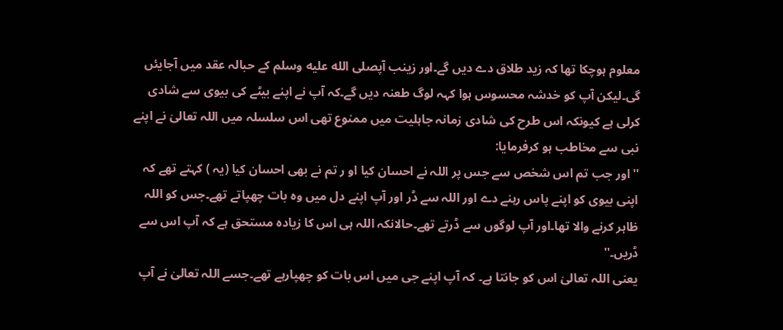معلوم ہوچکا تھا کہ زید طلاق دے دیں گے۔اور زینب آپصلى الله عليه وسلم کے حبالہ عقد میں آجایئں گی۔لیکن آپ کو خدشہ محسوس ہوا کہہ لوگ طعنہ دیں گے۔کہ آپ نے اپنے بیٹے کی بیوی سے شادی کرلی ہے کیونکہ اس طرح کی شادی زمانہ جاہلیت میں ممنوع تھی اس سلسلہ میں اللہ تعالیٰ نے اپنے نبی سے مخاطب ہو کرفرمایا:
''اور جب تم اس شخص سے جس پر اللہ نے احسان کیا او ر تم نے بھی احسان کیا (یہ ) کہتے تھے کہ اپنی بیوی کو اپنے پاس رہنے دے اور اللہ سے ڈر اور آپ اپنے دل میں وہ بات چھپاتے تھے۔جس کو اللہ ظاہر کرنے والا تھا۔اور آپ لوگوں سے ڈرتے تھے۔حالانکہ اللہ ہی اس کا زیادہ مستحق ہے کہ آپ اس سے ڈریں۔''
یعنی اللہ تعالیٰ اس کو جانتا ہے۔ کہ آپ اپنے جی میں اس بات کو چھپارہے تھے۔جسے اللہ تعالیٰ نے آپ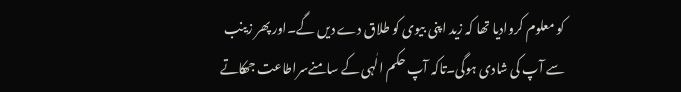کو معلوم کروادیا تھا کہ زید اپنی بیوی کو طلاق دے دیں گے۔اور پھر زینب سے آپ کی شادی ہوگی۔تاکہ آپ حکم الٰہی کے سامنےسراطاعت جھکاتے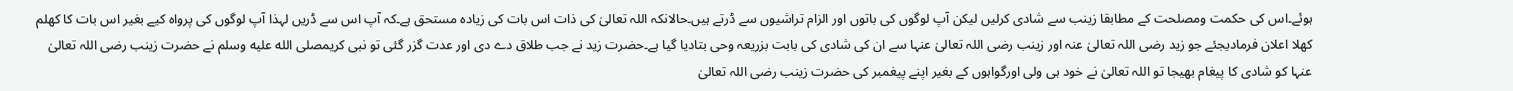ہوئے۔اس کی حکمت ومصلحت کے مطابقا زینب سے شادی کرلیں لیکن آپ لوگوں کی باتوں اور الزام تراشیوں سے ڈرتے ہیں۔حالانکہ اللہ تعالیٰ کی ذات اس بات کی زیادہ مستحق ہے۔کہ آپ اس سے ڈریں لہذا آپ لوگوں کی پرواہ کیے بغیر اس بات کا کھلم کھلا اعلان فرمادیجئے جو زید رضی اللہ تعالیٰ عنہ اور زینب رضی اللہ تعالیٰ عنہا سے ان کی شادی کی بابت بزریعہ وحی بتادیا گیا ہے۔حضرت زید نے جب طلاق دے دی اور عدت گزر گئی تو نبی کریمصلى الله عليه وسلم نے حضرت زینب رضی اللہ تعالیٰ عنہا کو شادی کا پیغام بھیجا تو اللہ تعالیٰ نے خود ہی ولی اورگواہوں کے بغیر اپنے پیغمبر کی حضرت زینب رضی اللہ تعالیٰ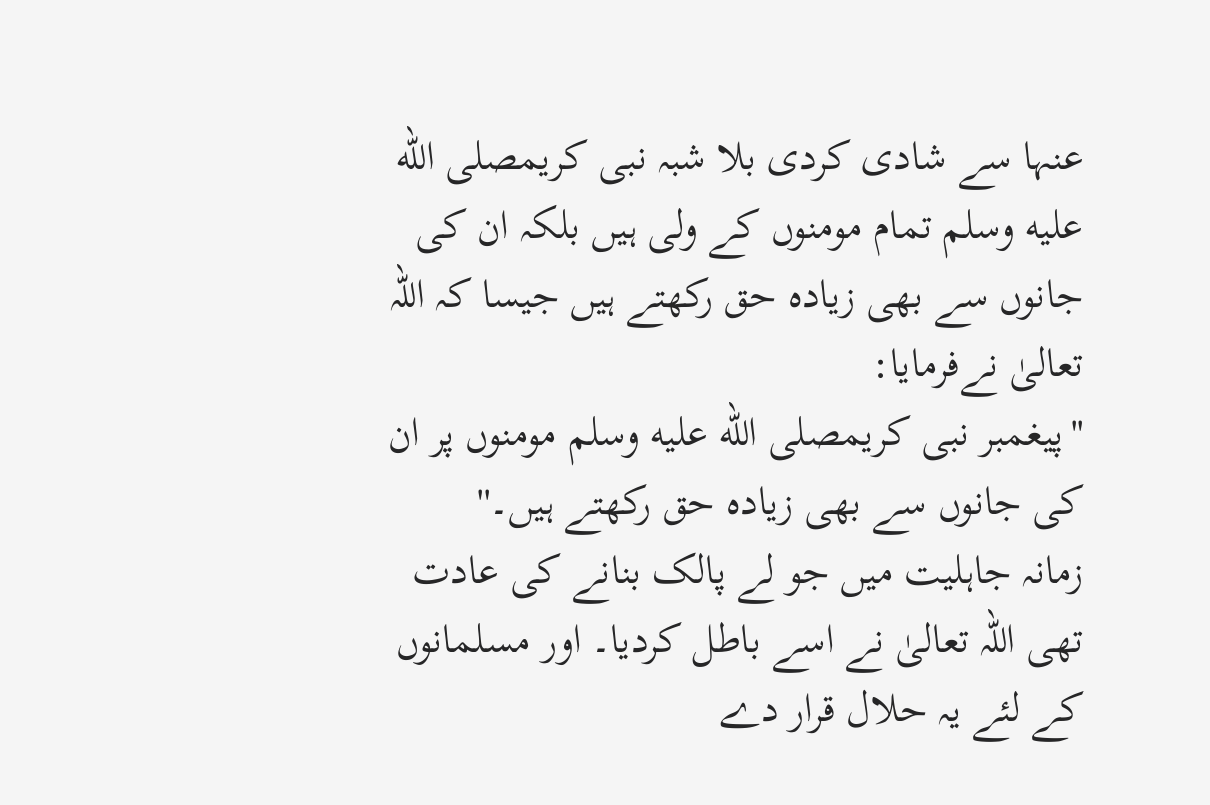عنہا سے شادی کردی بلا شبہ نبی کریمصلى الله عليه وسلم تمام مومنوں کے ولی ہیں بلکہ ان کی جانوں سے بھی زیادہ حق رکھتے ہیں جیسا کہ اللہ تعالیٰ نےفرمایا:
''پیغمبر نبی کریمصلى الله عليه وسلم مومنوں پر ان کی جانوں سے بھی زیادہ حق رکھتے ہیں۔''
زمانہ جاہلیت میں جو لے پالک بنانے کی عادت تھی اللہ تعالیٰ نے اسے باطل کردیا۔ اور مسلمانوں کے لئے یہ حلال قرار دے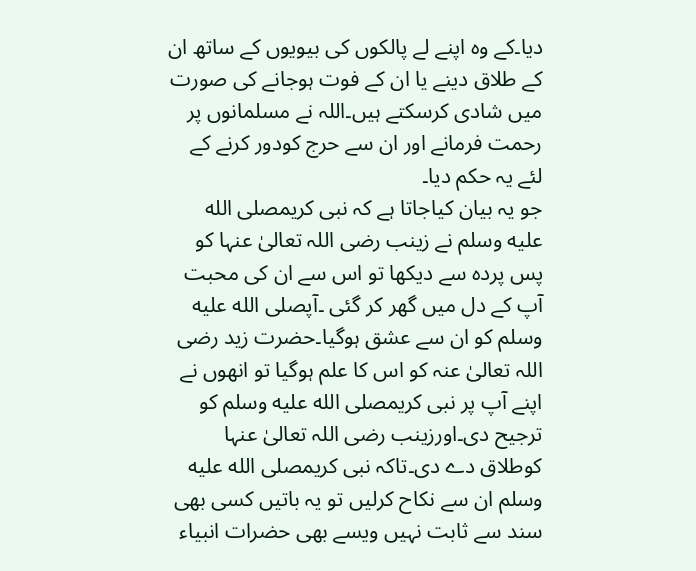دیا۔کے وہ اپنے لے پالکوں کی بیویوں کے ساتھ ان کے طلاق دینے یا ان کے فوت ہوجانے کی صورت میں شادی کرسکتے ہیں۔اللہ نے مسلمانوں پر رحمت فرمانے اور ان سے حرج کودور کرنے کے لئے یہ حکم دیا۔
جو یہ بیان کیاجاتا ہے کہ نبی کریمصلى الله عليه وسلم نے زینب رضی اللہ تعالیٰ عنہا کو پس پردہ سے دیکھا تو اس سے ان کی محبت آپ کے دل میں گھر کر گئی ۔آپصلى الله عليه وسلم کو ان سے عشق ہوگیا۔حضرت زید رضی اللہ تعالیٰ عنہ کو اس کا علم ہوگیا تو انھوں نے اپنے آپ پر نبی کریمصلى الله عليه وسلم کو ترجیح دی۔اورزینب رضی اللہ تعالیٰ عنہا کوطلاق دے دی۔تاکہ نبی کریمصلى الله عليه وسلم ان سے نکاح کرلیں تو یہ باتیں کسی بھی سند سے ثابت نہیں ویسے بھی حضرات انبیاء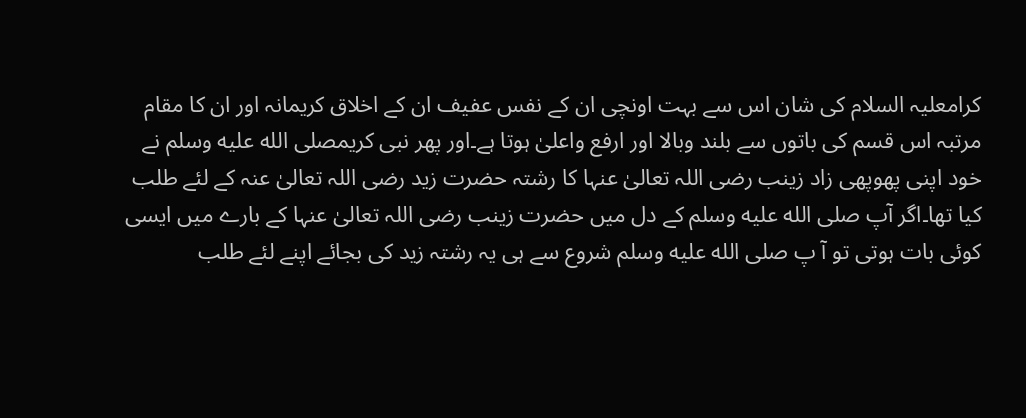کرامعلیہ السلام کی شان اس سے بہت اونچی ان کے نفس عفیف ان کے اخلاق کریمانہ اور ان کا مقام مرتبہ اس قسم کی باتوں سے بلند وبالا اور ارفع واعلیٰ ہوتا ہے۔اور پھر نبی کریمصلى الله عليه وسلم نے خود اپنی پھوپھی زاد زینب رضی اللہ تعالیٰ عنہا کا رشتہ حضرت زید رضی اللہ تعالیٰ عنہ کے لئے طلب کیا تھا۔اگر آپ صلى الله عليه وسلم کے دل میں حضرت زینب رضی اللہ تعالیٰ عنہا کے بارے میں ایسی کوئی بات ہوتی تو آ پ صلى الله عليه وسلم شروع سے ہی یہ رشتہ زید کی بجائے اپنے لئے طلب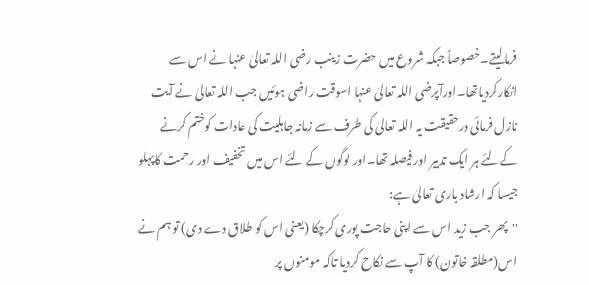فرمالیتے۔خصوصاً جبکہ شروع میں حضرت زینب رضی اللہ تعالیٰ عنہا نے اس سے انکارکردیاتھا۔اورآپرضی اللہ تعالیٰ عنہا اسوقت راضی ہوئیں جب اللہ تعالیٰ نے آیت نازل فرمائی درحقیقت یہ اللہ تعالیٰ کی طرف سے زمانہ جاہلیت کی عادات کوختم کرنے کےلئے ہر ایک تدبیر اور فیصلہ تھا۔اور لوگوں کے لئے اس میں تخفیف اور رحمت کاپہلو جیسا کہ ارشاد باری تعالیٰ ہے:
''پھر جب زید اس سے اپنی حاجت پوری کرچکا (یعنی اس کو طلاق دے دی) تو ہم نے اس(مطلقہ خاتون) کا آپ سے نکاح کردیا تاکہ مومنوں پر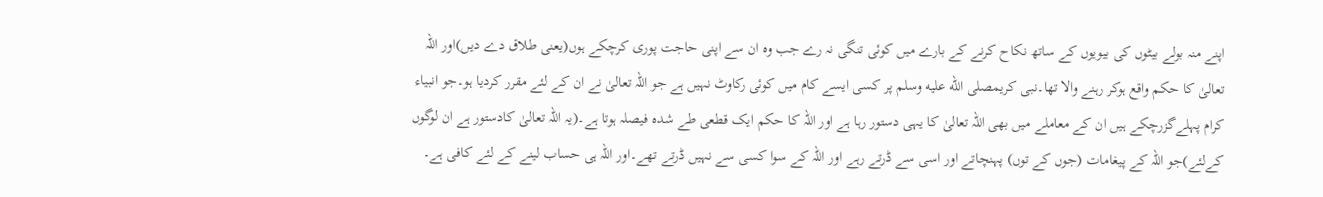اپنے منہ بولے بیٹوں کی بیویوں کے ساتھ نکاح کرنے کے بارے میں کوئی تنگی نہ رے جب وہ ان سے اپنی حاجت پوری کرچکے ہوں(یعنی طلاق دے دیں)اور اللہ تعالیٰ کا حکم واقع ہوکر رہنے والا تھا۔نبی کریمصلى الله عليه وسلم پر کسی ایسے کام میں کوئی رکاوٹ نہیں ہے جو اللہ تعالیٰ نے ان کے لئے مقرر کردیا ہو۔جو انبیاء کرام پہلےگزرچکے ہیں ان کے معاملے میں بھی اللہ تعالیٰ کا یہی دستور رہا ہے اور اللہ کا حکم ایک قطعی طے شدہ فیصلہ ہوتا ہے۔(یہ اللہ تعالیٰ کادستور ہے ان لوگوں کےلئے)جو اللہ کے پیغامات (جوں کے توں) پہنچاتے اور اسی سے ڈرتے رہے اور اللہ کے سوا کسی سے نہیں ڈرتے تھے۔اور اللہ ہی حساب لینے کے لئے کافی ہے۔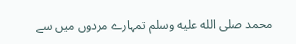محمد صلى الله عليه وسلم تمہارے مردوں میں سے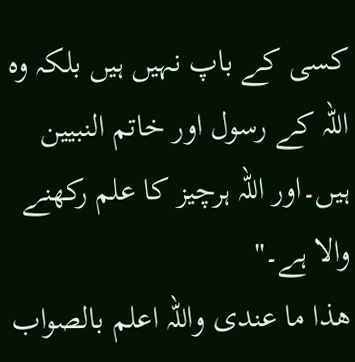کسی کے باپ نہیں ہیں بلکہ وہ اللہ کے رسول اور خاتم النبیین ہیں۔اور اللہ ہرچیز کا علم رکھنے والا ہے۔''
ھذا ما عندی واللہ اعلم بالصواب